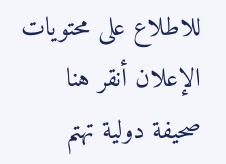للاطلاع على محتويات الإعلان أنقر هنا
صحيفة دولية تهتم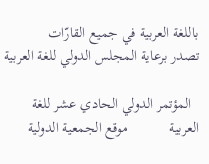باللغة العربية في جميع القارّات
تصدر برعاية المجلس الدولي للغة العربية

  المؤتمر الدولي الحادي عشر للغة العربية           موقع الجمعية الدولية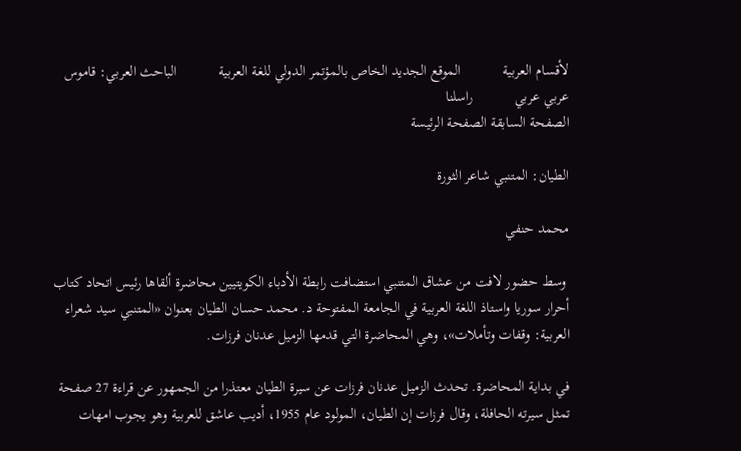لأقسام العربية           الموقع الجديد الخاص بالمؤتمر الدولي للغة العربية           الباحث العربي: قاموس عربي عربي           راسلنا
الصفحة السابقة الصفحة الرئيسة

الطيان: المتنبي شاعر الثورة

محمد حنفي

 وسط حضور لافت من عشاق المتنبي استضافت رابطة الأدباء الكويتيين محاضرة ألقاها رئيس اتحاد كتاب أحرار سوريا واستاذ اللغة العربية في الجامعة المفتوحة د. محمد حسان الطيان بعنوان «المتنبي سيد شعراء العربية: وقفات وتأملات»، وهي المحاضرة التي قدمها الزميل عدنان فرزات.

في بداية المحاضرة. تحدث الزميل عدنان فرزات عن سيرة الطيان معتذرا من الجمهور عن قراءة 27 صفحة تمثل سيرته الحافلة، وقال فرزات إن الطيان، المولود عام 1955، أديب عاشق للعربية وهو يجوب امهات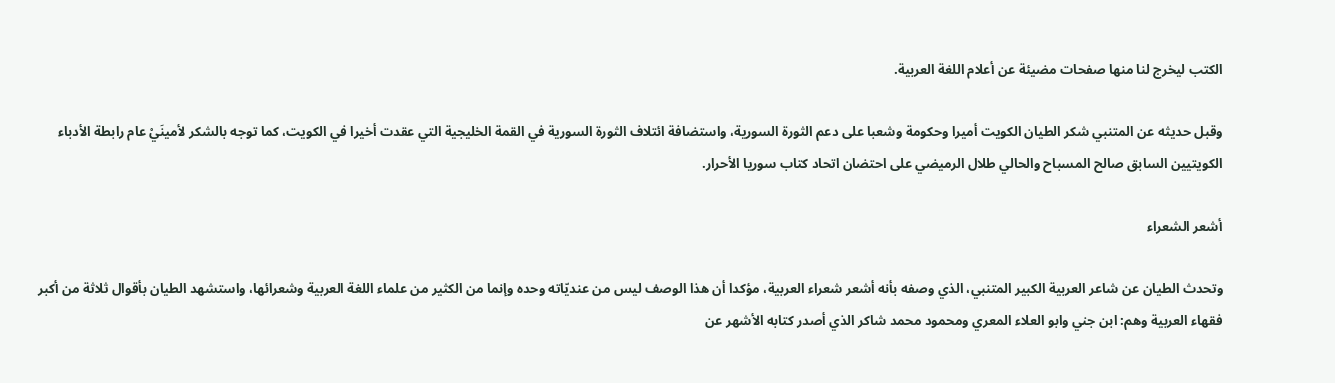الكتب ليخرج لنا منها صفحات مضيئة عن أعلام اللغة العربية.

وقبل حديثه عن المتنبي شكر الطيان الكويت أميرا وحكومة وشعبا على دعم الثورة السورية، واستضافة ائتلاف الثورة السورية في القمة الخليجية التي عقدت أخيرا في الكويت، كما توجه بالشكر لأمينَيْ عام رابطة الأدباء الكويتيين السابق صالح المسباح والحالي طلال الرميضي على احتضان اتحاد كتاب سوريا الأحرار.

أشعر الشعراء

وتحدث الطيان عن شاعر العربية الكبير المتنبي، الذي وصفه بأنه أشعر شعراء العربية، مؤكدا أن هذا الوصف ليس من عنديّاته وحده وإنما من الكثير من علماء اللغة العربية وشعرائها، واستشهد الطيان بأقوال ثلاثة من أكبر فقهاء العربية وهم: ابن جني وابو العلاء المعري ومحمود محمد شاكر الذي أصدر كتابه الأشهر عن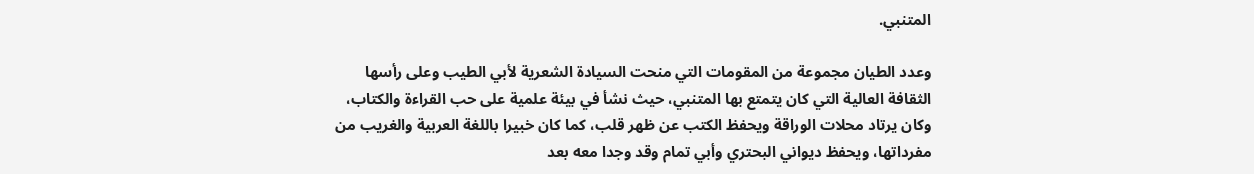المتنبي.

وعدد الطيان مجموعة من المقومات التي منحت السيادة الشعرية لأبي الطيب وعلى رأسها الثقافة العالية التي كان يتمتع بها المتنبي، حيث نشأ في بيئة علمية على حب القراءة والكتاب، وكان يرتاد محلات الوراقة ويحفظ الكتب عن ظهر قلب، كما كان خبيرا باللغة العربية والغريب من مفرداتها، ويحفظ ديواني البحتري وأبي تمام وقد وجدا معه بعد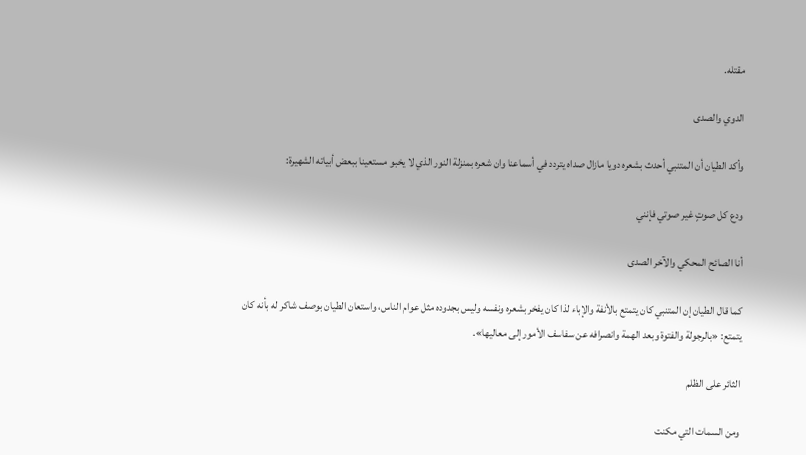مقتله.

الدوي والصدى

وأكد الطيان أن المتنبي أحدث بشعره دويا مازال صداه يتردد في أسماعنا وان شعره بمنزلة النور الذي لا يخبو مستعينا ببعض أبياته الشهيرة:

ودع كل صوتٍ غير صوتي فإنني

أنا الصائح المحكي والآخر الصدى

كما قال الطيان إن المتنبي كان يتمتع بالأنفة والإباء لذا كان يفخر بشعره ونفسه وليس بجدوده مثل عوام الناس، واستعان الطيان بوصف شاكر له بأنه كان يتمتع: «بالرجولة والفتوة وبعد الهمة وانصرافه عن سفاسف الأمور إلى معاليها».

الثائر على الظلم

ومن السمات التي مكنت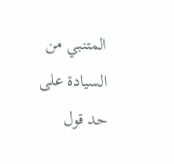المتنبي من السيادة على حد قول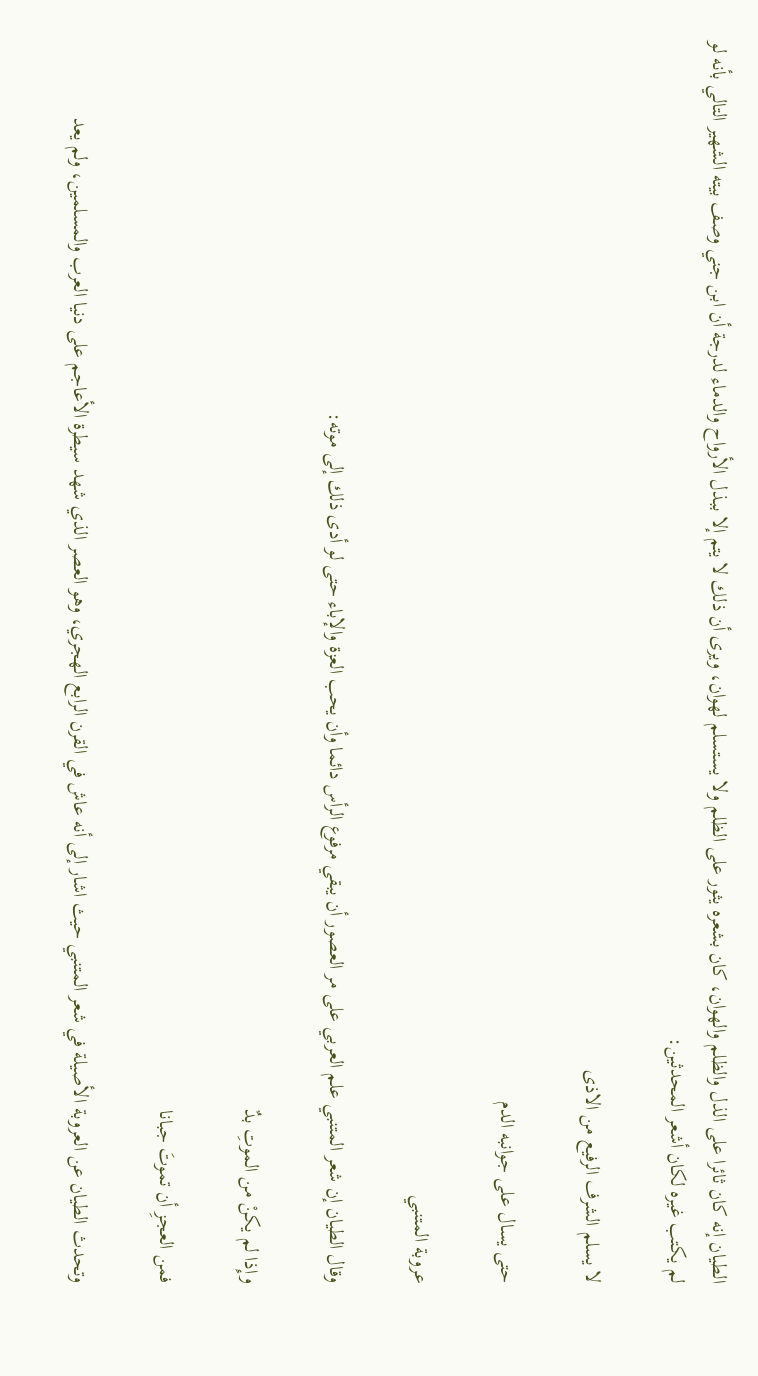الطيان إنه كان ثائرا على الذل والظلم والهوان، كان بشعره يثور على الظلم ولا يستسلم لهوان، ويرى أن ذلك لا يتم إلا ببذل الأرواح والدماء لدرجة أن ابن جني وصف بيته الشهير التالي بأنه لو لم يكتب غيره لكان أشعر المحدثين:

لا يسلم الشرف الرفيع من الاذى

حتى يسال على جوانبه الدم

عروبة المتنبي

وقال الطيان إن شعر المتنبي علم العربي على مر العصور أن يبقي مرفوع الرأس دائما وأن يحب العزة والإباء حتى لو أدى ذلك إلى موته:

وإِذا لم يكنْ من الموتِ بدٌ

فمن العجزِ أن تموتَ جبانا

وتحدث الطيان عن العروبة الأصيلة في شعر المتنبي حيث اشار إلى أنه عاش في القرن الرابع الهجري، وهو العصر الذي شهد سيطرة الأعاجم على دنيا العرب والمسلمين، ولم يعد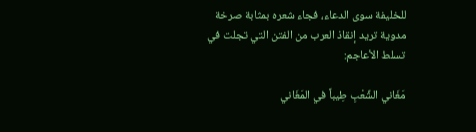للخليفة سوى الدعاء، فجاء شعره بمثابة صرخة مدوية تريد إنقاذ العرب من الفتن التي تجلت في تسلط الأعاجم:

مَغَاني الشِّعْبِ طِيباً في المَغَاني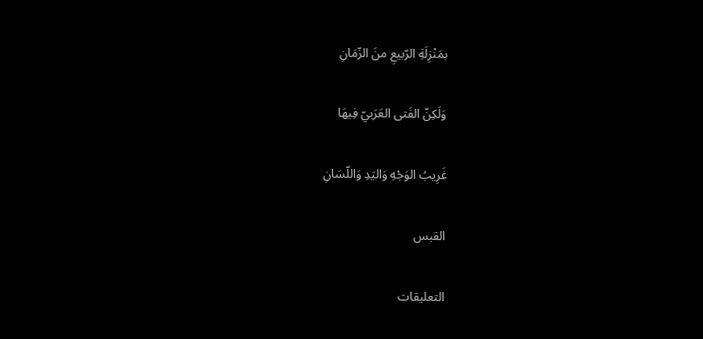بمَنْزِلَةِ الرّبيعِ منَ الزّمَانِ

وَلَكِنّ الفَتى العَرَبيّ فِيهَا

غَرِيبُ الوَجْهِ وَاليَدِ وَاللّسَانِ

القبس

التعليقات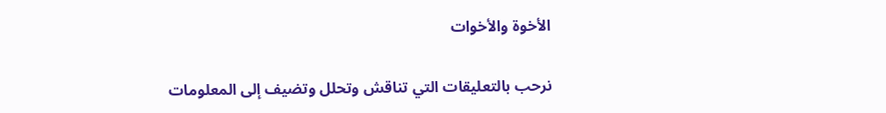الأخوة والأخوات

نرحب بالتعليقات التي تناقش وتحلل وتضيف إلى المعلومات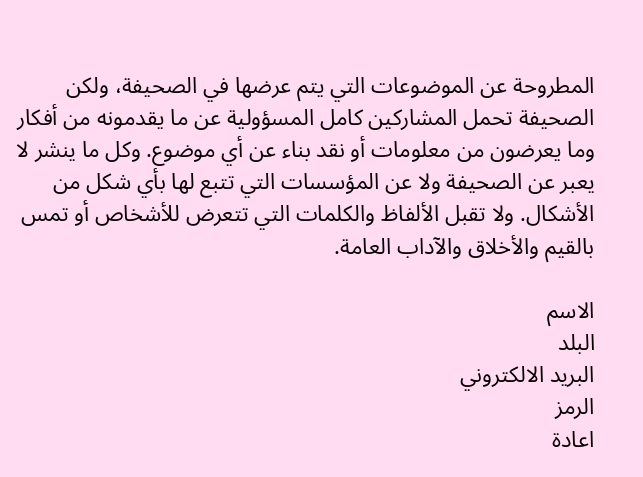المطروحة عن الموضوعات التي يتم عرضها في الصحيفة، ولكن الصحيفة تحمل المشاركين كامل المسؤولية عن ما يقدمونه من أفكار وما يعرضون من معلومات أو نقد بناء عن أي موضوع. وكل ما ينشر لا يعبر عن الصحيفة ولا عن المؤسسات التي تتبع لها بأي شكل من الأشكال. ولا تقبل الألفاظ والكلمات التي تتعرض للأشخاص أو تمس بالقيم والأخلاق والآداب العامة.

الاسم
البلد
البريد الالكتروني
الرمز
اعادة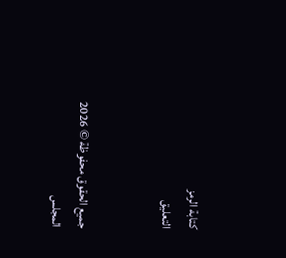كتابة الرمز
التعليق


جميع الحقوق محفوظة © 2026
المجلس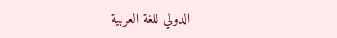الدولي للغة العربية